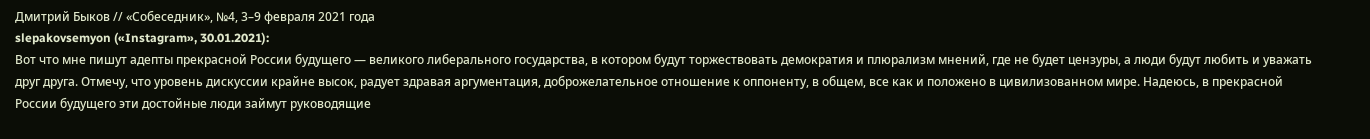Дмитрий Быков // «Собеседник», №4, 3–9 февраля 2021 года
slepakovsemyon («Instagram», 30.01.2021):
Вот что мне пишут адепты прекрасной России будущего — великого либерального государства, в котором будут торжествовать демократия и плюрализм мнений, где не будет цензуры, а люди будут любить и уважать друг друга. Отмечу, что уровень дискуссии крайне высок, радует здравая аргументация, доброжелательное отношение к оппоненту, в общем, все как и положено в цивилизованном мире. Надеюсь, в прекрасной России будущего эти достойные люди займут руководящие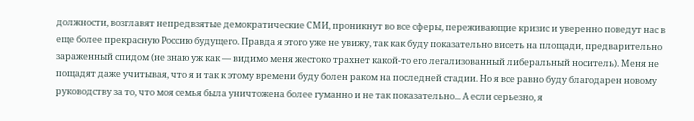должности, возглавят непредвзятые демократические СМИ, проникнут во все сферы, переживающие кризис и уверенно поведут нас в еще более прекрасную Россию будущего. Правда я этого уже не увижу, так как буду показательно висеть на площади, предварительно зараженный спидом (не знаю уж как — видимо меня жестоко трахнет какой-то его легализованный либеральный носитель). Меня не пощадят даже учитывая, что я и так к этому времени буду болен раком на последней стадии. Но я все равно буду благодарен новому руководству за то, что моя семья была уничтожена более гуманно и не так показательно... А если серьезно, я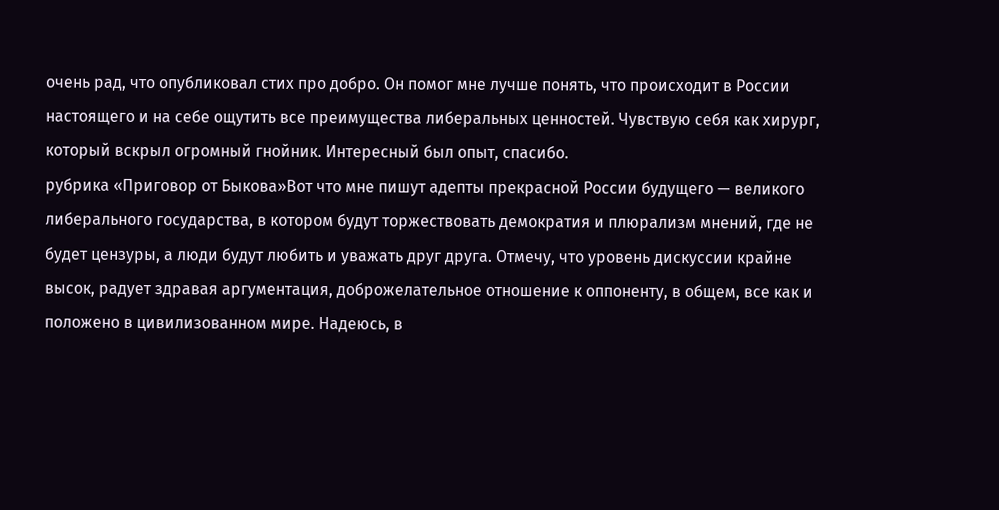очень рад, что опубликовал стих про добро. Он помог мне лучше понять, что происходит в России настоящего и на себе ощутить все преимущества либеральных ценностей. Чувствую себя как хирург, который вскрыл огромный гнойник. Интересный был опыт, спасибо.
рубрика «Приговор от Быкова»Вот что мне пишут адепты прекрасной России будущего — великого либерального государства, в котором будут торжествовать демократия и плюрализм мнений, где не будет цензуры, а люди будут любить и уважать друг друга. Отмечу, что уровень дискуссии крайне высок, радует здравая аргументация, доброжелательное отношение к оппоненту, в общем, все как и положено в цивилизованном мире. Надеюсь, в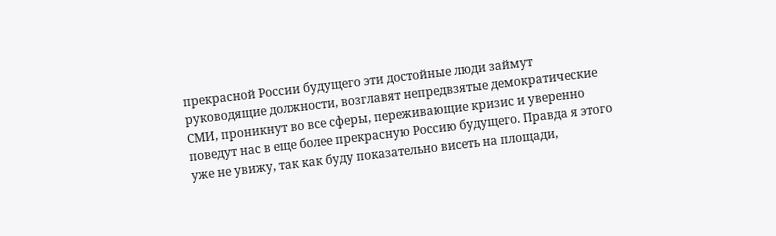прекрасной России будущего эти достойные люди займут руководящие должности, возглавят непредвзятые демократические СМИ, проникнут во все сферы, переживающие кризис и уверенно поведут нас в еще более прекрасную Россию будущего. Правда я этого уже не увижу, так как буду показательно висеть на площади,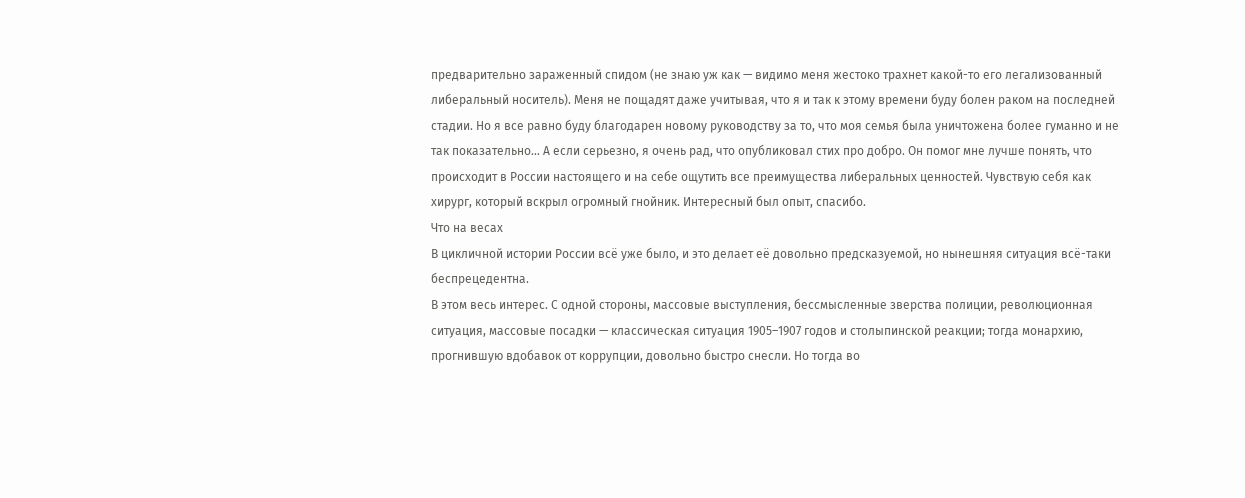предварительно зараженный спидом (не знаю уж как — видимо меня жестоко трахнет какой-то его легализованный либеральный носитель). Меня не пощадят даже учитывая, что я и так к этому времени буду болен раком на последней стадии. Но я все равно буду благодарен новому руководству за то, что моя семья была уничтожена более гуманно и не так показательно... А если серьезно, я очень рад, что опубликовал стих про добро. Он помог мне лучше понять, что происходит в России настоящего и на себе ощутить все преимущества либеральных ценностей. Чувствую себя как хирург, который вскрыл огромный гнойник. Интересный был опыт, спасибо.
Что на весах
В цикличной истории России всё уже было, и это делает её довольно предсказуемой, но нынешняя ситуация всё-таки беспрецедентна.
В этом весь интерес. С одной стороны, массовые выступления, бессмысленные зверства полиции, революционная ситуация, массовые посадки — классическая ситуация 1905–1907 годов и столыпинской реакции; тогда монархию, прогнившую вдобавок от коррупции, довольно быстро снесли. Но тогда во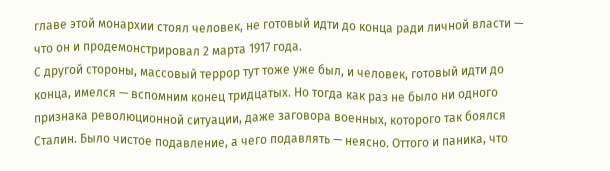главе этой монархии стоял человек, не готовый идти до конца ради личной власти — что он и продемонстрировал 2 марта 1917 года.
С другой стороны, массовый террор тут тоже уже был, и человек, готовый идти до конца, имелся — вспомним конец тридцатых. Но тогда как раз не было ни одного признака революционной ситуации, даже заговора военных, которого так боялся Сталин. Было чистое подавление, а чего подавлять — неясно. Оттого и паника, что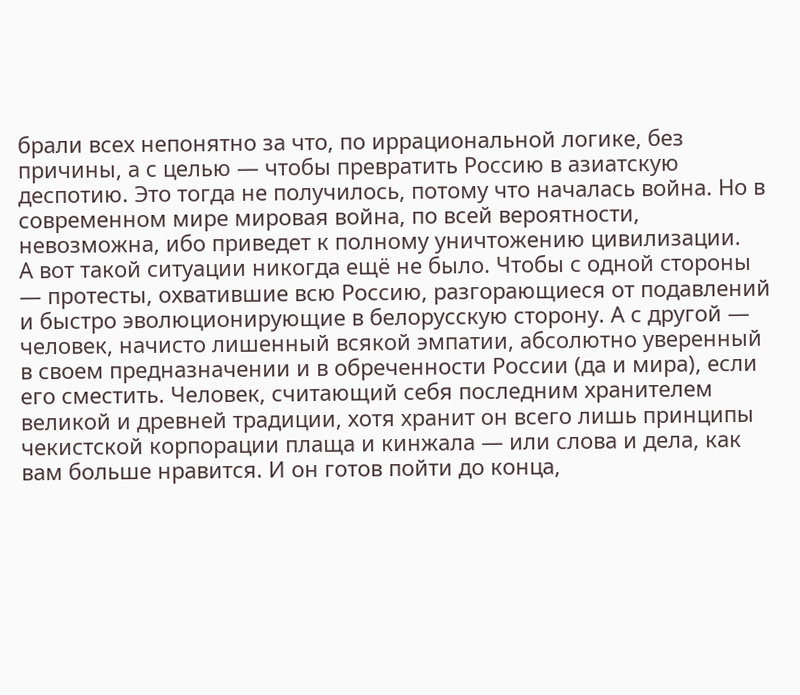брали всех непонятно за что, по иррациональной логике, без причины, а с целью — чтобы превратить Россию в азиатскую деспотию. Это тогда не получилось, потому что началась война. Но в современном мире мировая война, по всей вероятности, невозможна, ибо приведет к полному уничтожению цивилизации.
А вот такой ситуации никогда ещё не было. Чтобы с одной стороны — протесты, охватившие всю Россию, разгорающиеся от подавлений и быстро эволюционирующие в белорусскую сторону. А с другой — человек, начисто лишенный всякой эмпатии, абсолютно уверенный в своем предназначении и в обреченности России (да и мира), если его сместить. Человек, считающий себя последним хранителем великой и древней традиции, хотя хранит он всего лишь принципы чекистской корпорации плаща и кинжала — или слова и дела, как вам больше нравится. И он готов пойти до конца,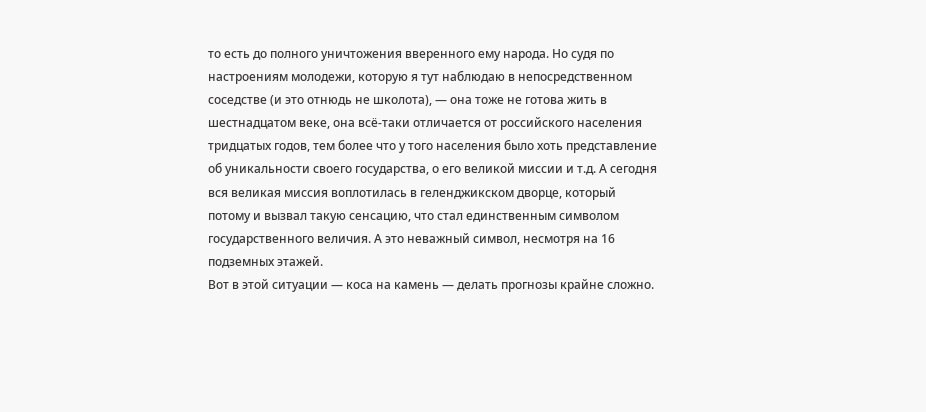то есть до полного уничтожения вверенного ему народа. Но судя по настроениям молодежи, которую я тут наблюдаю в непосредственном соседстве (и это отнюдь не школота), — она тоже не готова жить в шестнадцатом веке, она всё-таки отличается от российского населения тридцатых годов, тем более что у того населения было хоть представление об уникальности своего государства, о его великой миссии и т.д. А сегодня вся великая миссия воплотилась в геленджикском дворце, который потому и вызвал такую сенсацию, что стал единственным символом государственного величия. А это неважный символ, несмотря на 16 подземных этажей.
Вот в этой ситуации — коса на камень — делать прогнозы крайне сложно.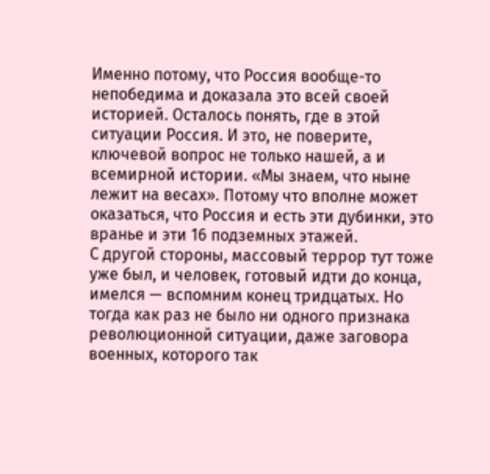Именно потому, что Россия вообще-то непобедима и доказала это всей своей историей. Осталось понять, где в этой ситуации Россия. И это, не поверите, ключевой вопрос не только нашей, а и всемирной истории. «Мы знаем, что ныне лежит на весах». Потому что вполне может оказаться, что Россия и есть эти дубинки, это вранье и эти 16 подземных этажей.
С другой стороны, массовый террор тут тоже уже был, и человек, готовый идти до конца, имелся — вспомним конец тридцатых. Но тогда как раз не было ни одного признака революционной ситуации, даже заговора военных, которого так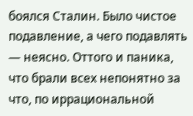боялся Сталин. Было чистое подавление, а чего подавлять — неясно. Оттого и паника, что брали всех непонятно за что, по иррациональной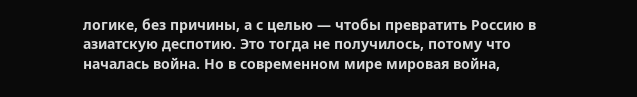логике, без причины, а с целью — чтобы превратить Россию в азиатскую деспотию. Это тогда не получилось, потому что началась война. Но в современном мире мировая война,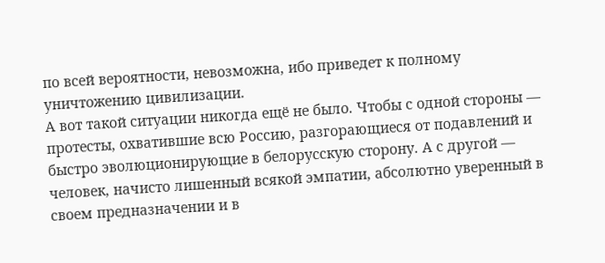по всей вероятности, невозможна, ибо приведет к полному уничтожению цивилизации.
А вот такой ситуации никогда ещё не было. Чтобы с одной стороны — протесты, охватившие всю Россию, разгорающиеся от подавлений и быстро эволюционирующие в белорусскую сторону. А с другой — человек, начисто лишенный всякой эмпатии, абсолютно уверенный в своем предназначении и в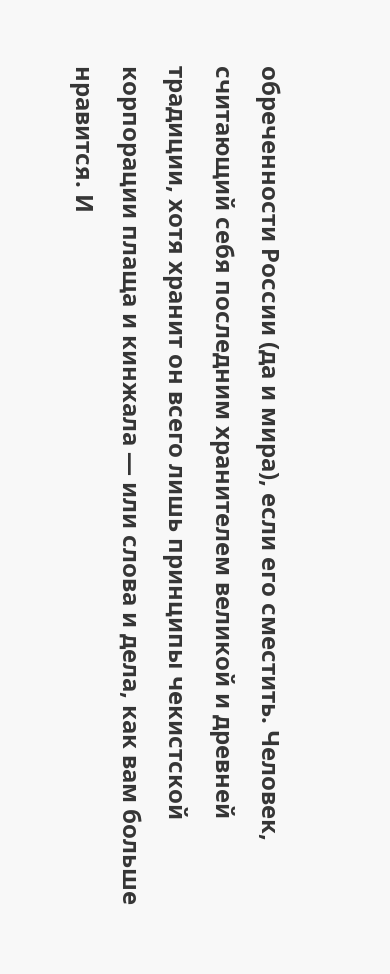обреченности России (да и мира), если его сместить. Человек, считающий себя последним хранителем великой и древней традиции, хотя хранит он всего лишь принципы чекистской корпорации плаща и кинжала — или слова и дела, как вам больше нравится. И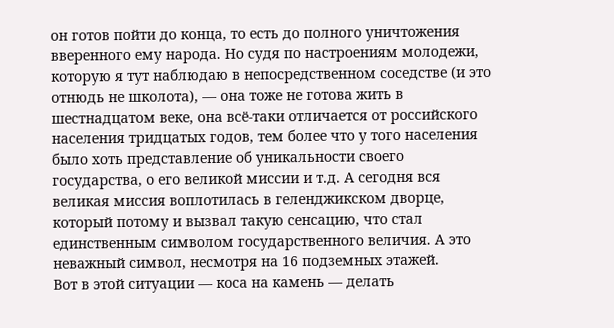он готов пойти до конца, то есть до полного уничтожения вверенного ему народа. Но судя по настроениям молодежи, которую я тут наблюдаю в непосредственном соседстве (и это отнюдь не школота), — она тоже не готова жить в шестнадцатом веке, она всё-таки отличается от российского населения тридцатых годов, тем более что у того населения было хоть представление об уникальности своего государства, о его великой миссии и т.д. А сегодня вся великая миссия воплотилась в геленджикском дворце, который потому и вызвал такую сенсацию, что стал единственным символом государственного величия. А это неважный символ, несмотря на 16 подземных этажей.
Вот в этой ситуации — коса на камень — делать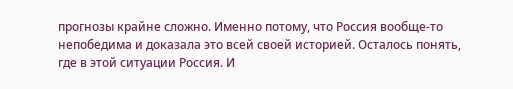прогнозы крайне сложно. Именно потому, что Россия вообще-то непобедима и доказала это всей своей историей. Осталось понять, где в этой ситуации Россия. И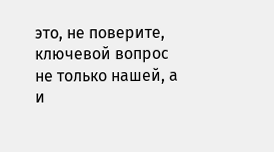это, не поверите, ключевой вопрос не только нашей, а и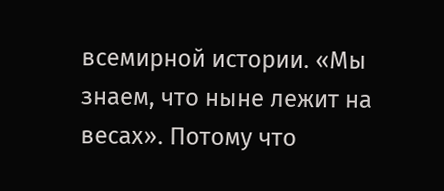всемирной истории. «Мы знаем, что ныне лежит на весах». Потому что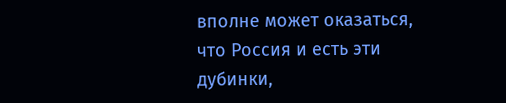вполне может оказаться, что Россия и есть эти дубинки,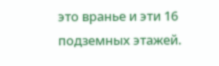это вранье и эти 16 подземных этажей.